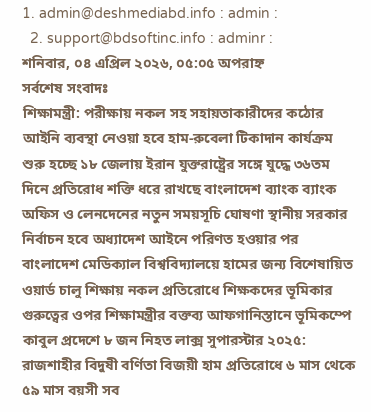1. admin@deshmediabd.info : admin :
  2. support@bdsoftinc.info : adminr :
শনিবার, ০৪ এপ্রিল ২০২৬, ০৫:০৫ অপরাহ্ন
সর্বশেষ সংবাদঃ
শিক্ষামন্ত্রী: পরীক্ষায় নকল সহ সহায়তাকারীদের কঠোর আইনি ব্যবস্থা নেওয়া হবে হাম-রুবেলা টিকাদান কার্যক্রম শুরু হচ্ছে ১৮ জেলায় ইরান যুক্তরাষ্ট্রের সঙ্গে যুদ্ধে ৩৬তম দিনে প্রতিরোধ শক্তি ধরে রাখছে বাংলাদেশ ব্যাংক ব্যাংক অফিস ও লেনদেনের নতুন সময়সূচি ঘোষণা স্থানীয় সরকার নির্বাচন হবে অধ্যাদেশ আইনে পরিণত হওয়ার পর বাংলাদেশ মেডিক্যাল বিশ্ববিদ্যালয়ে হামের জন্য বিশেষায়িত ওয়ার্ড চালু শিক্ষায় নকল প্রতিরোধে শিক্ষকদের ভূমিকার গুরুত্বের ওপর শিক্ষামন্ত্রীর বক্তব্য আফগানিস্তানে ভূমিকম্পে কাবুল প্রদেশে ৮ জন নিহত লাক্স সুপারস্টার ২০২৫: রাজশাহীর বিদুষী বর্ণিতা বিজয়ী হাম প্রতিরোধে ৬ মাস থেকে ৫৯ মাস বয়সী সব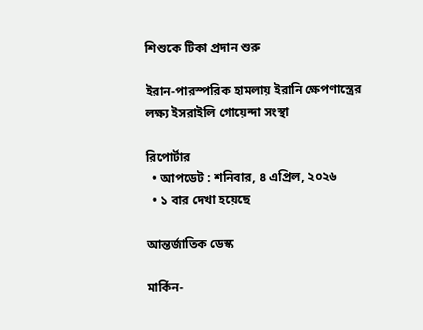শিশুকে টিকা প্রদান শুরু

ইরান-পারস্পরিক হামলায় ইরানি ক্ষেপণাস্ত্রের লক্ষ্য ইসরাইলি গোয়েন্দা সংস্থা

রিপোর্টার
  • আপডেট : শনিবার, ৪ এপ্রিল, ২০২৬
  • ১ বার দেখা হয়েছে

আন্তর্জাতিক ডেস্ক

মার্কিন-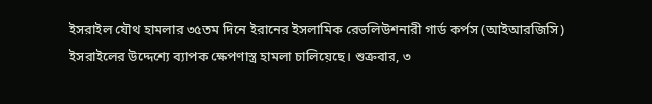ইসরাইল যৌথ হামলার ৩৫তম দিনে ইরানের ইসলামিক রেভলিউশনারী গার্ড কর্পস (আইআরজিসি) ইসরাইলের উদ্দেশ্যে ব্যাপক ক্ষেপণাস্ত্র হামলা চালিয়েছে। শুক্রবার, ৩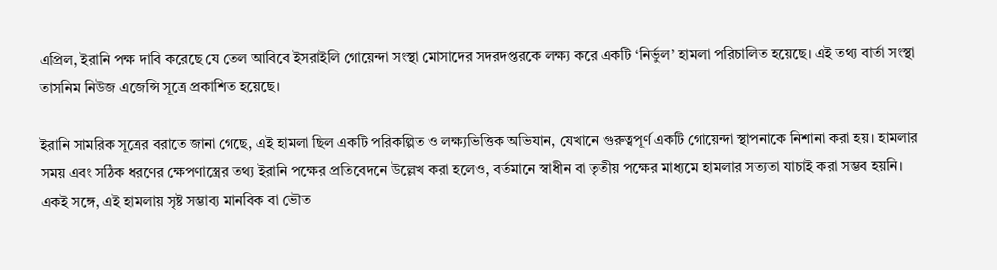এপ্রিল, ইরানি পক্ষ দাবি করেছে যে তেল আবিবে ইসরাইলি গোয়েন্দা সংস্থা মোসাদের সদরদপ্তরকে লক্ষ্য করে একটি ‘নির্ভুল’ হামলা পরিচালিত হয়েছে। এই তথ্য বার্তা সংস্থা তাসনিম নিউজ এজেন্সি সূত্রে প্রকাশিত হয়েছে।

ইরানি সামরিক সূত্রের বরাতে জানা গেছে, এই হামলা ছিল একটি পরিকল্পিত ও লক্ষ্যভিত্তিক অভিযান, যেখানে গুরুত্বপূর্ণ একটি গোয়েন্দা স্থাপনাকে নিশানা করা হয়। হামলার সময় এবং সঠিক ধরণের ক্ষেপণাস্ত্রের তথ্য ইরানি পক্ষের প্রতিবেদনে উল্লেখ করা হলেও, বর্তমানে স্বাধীন বা তৃতীয় পক্ষের মাধ্যমে হামলার সত্যতা যাচাই করা সম্ভব হয়নি। একই সঙ্গে, এই হামলায় সৃষ্ট সম্ভাব্য মানবিক বা ভৌত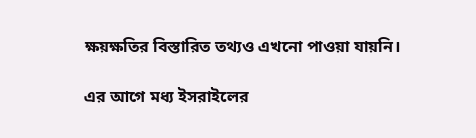ক্ষয়ক্ষতির বিস্তারিত তথ্যও এখনো পাওয়া যায়নি।

এর আগে মধ্য ইসরাইলের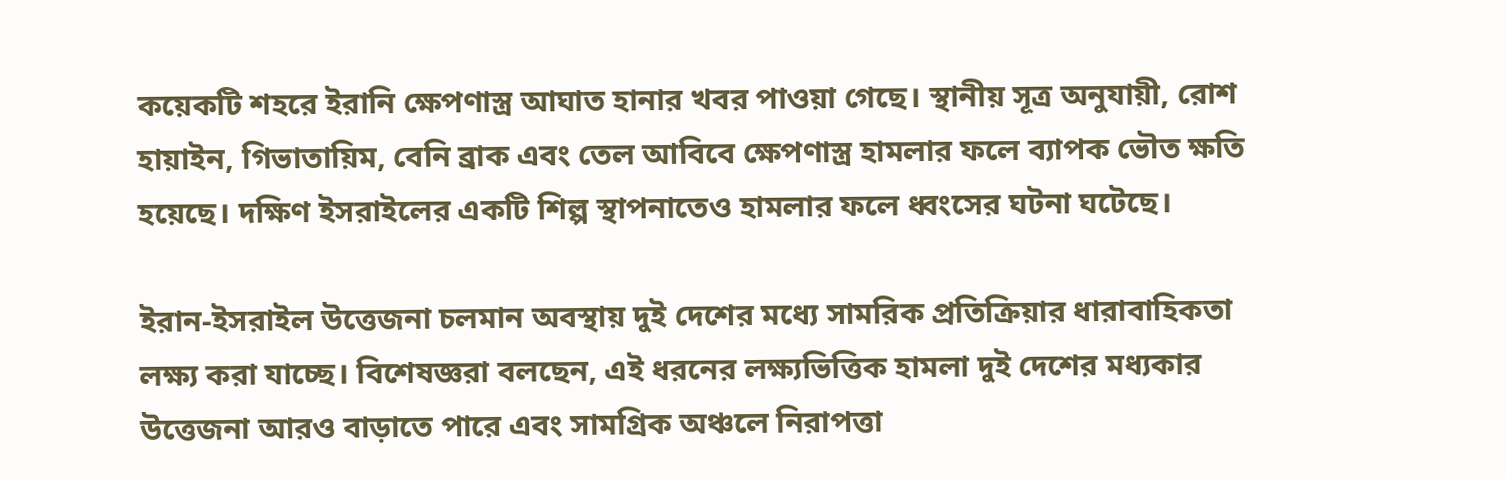কয়েকটি শহরে ইরানি ক্ষেপণাস্ত্র আঘাত হানার খবর পাওয়া গেছে। স্থানীয় সূত্র অনুযায়ী, রোশ হায়াইন, গিভাতায়িম, বেনি ব্রাক এবং তেল আবিবে ক্ষেপণাস্ত্র হামলার ফলে ব্যাপক ভৌত ক্ষতি হয়েছে। দক্ষিণ ইসরাইলের একটি শিল্প স্থাপনাতেও হামলার ফলে ধ্বংসের ঘটনা ঘটেছে।

ইরান-ইসরাইল উত্তেজনা চলমান অবস্থায় দুই দেশের মধ্যে সামরিক প্রতিক্রিয়ার ধারাবাহিকতা লক্ষ্য করা যাচ্ছে। বিশেষজ্ঞরা বলছেন, এই ধরনের লক্ষ্যভিত্তিক হামলা দুই দেশের মধ্যকার উত্তেজনা আরও বাড়াতে পারে এবং সামগ্রিক অঞ্চলে নিরাপত্তা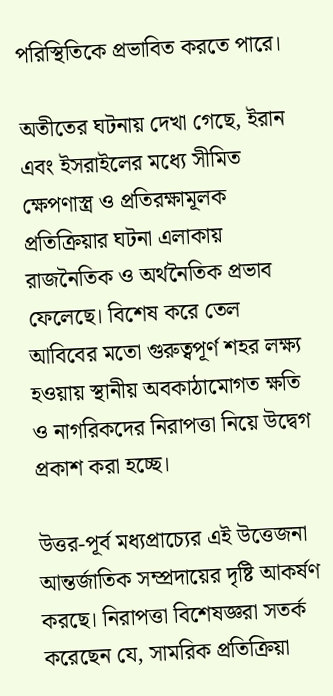পরিস্থিতিকে প্রভাবিত করতে পারে।

অতীতের ঘটনায় দেখা গেছে, ইরান এবং ইসরাইলের মধ্যে সীমিত ক্ষেপণাস্ত্র ও প্রতিরক্ষামূলক প্রতিক্রিয়ার ঘটনা এলাকায় রাজনৈতিক ও অর্থনৈতিক প্রভাব ফেলেছে। বিশেষ করে তেল আবিবের মতো গুরুত্বপূর্ণ শহর লক্ষ্য হওয়ায় স্থানীয় অবকাঠামোগত ক্ষতি ও নাগরিকদের নিরাপত্তা নিয়ে উদ্বেগ প্রকাশ করা হচ্ছে।

উত্তর-পূর্ব মধ্যপ্রাচ্যের এই উত্তেজনা আন্তর্জাতিক সম্প্রদায়ের দৃষ্টি আকর্ষণ করছে। নিরাপত্তা বিশেষজ্ঞরা সতর্ক করেছেন যে, সামরিক প্রতিক্রিয়া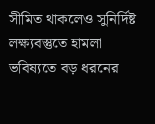সীমিত থাকলেও সুনির্দিষ্ট লক্ষ্যবস্তুতে হামলা ভবিষ্যতে বড় ধরনের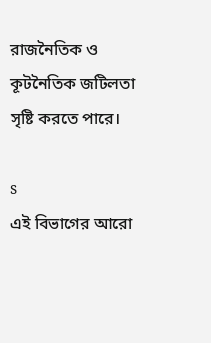রাজনৈতিক ও কূটনৈতিক জটিলতা সৃষ্টি করতে পারে।

s
এই বিভাগের আরো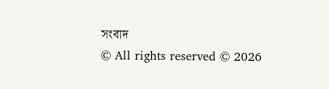সংবাদ
© All rights reserved © 2026